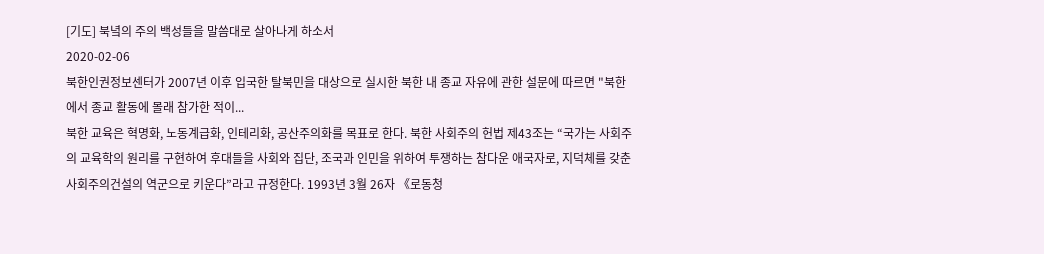[기도] 북녘의 주의 백성들을 말씀대로 살아나게 하소서
2020-02-06
북한인권정보센터가 2007년 이후 입국한 탈북민을 대상으로 실시한 북한 내 종교 자유에 관한 설문에 따르면 "북한에서 종교 활동에 몰래 참가한 적이...
북한 교육은 혁명화, 노동계급화, 인테리화, 공산주의화를 목표로 한다. 북한 사회주의 헌법 제43조는 “국가는 사회주의 교육학의 원리를 구현하여 후대들을 사회와 집단, 조국과 인민을 위하여 투쟁하는 참다운 애국자로, 지덕체를 갖춘 사회주의건설의 역군으로 키운다”라고 규정한다. 1993년 3월 26자 《로동청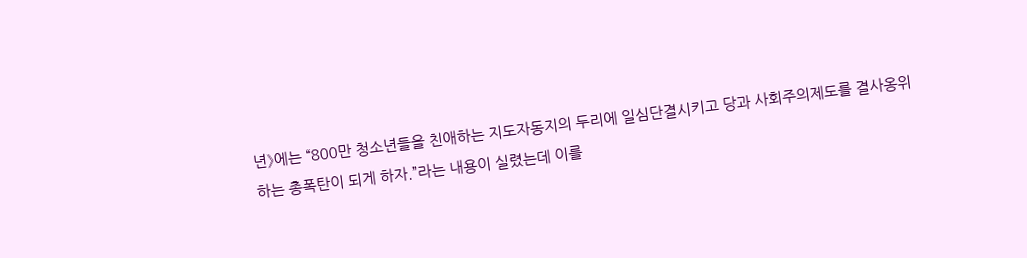년》에는 “800만 청소년들을 친애하는 지도자동지의 두리에 일심단결시키고 당과 사회주의제도를 결사옹위하는 총폭탄이 되게 하자.”라는 내용이 실렸는데 이를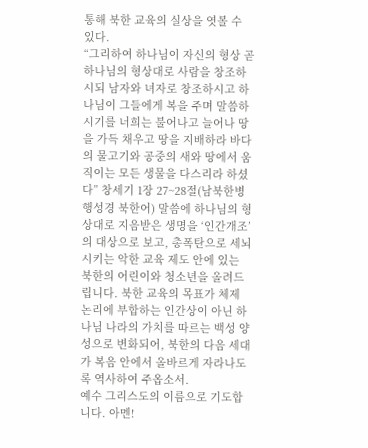통해 북한 교육의 실상을 엿볼 수 있다.
“그리하여 하나님이 자신의 형상 곧 하나님의 형상대로 사람을 창조하시되 남자와 녀자로 창조하시고 하나님이 그들에게 복을 주며 말씀하시기를 너희는 불어나고 늘어나 땅을 가득 채우고 땅을 지배하라 바다의 물고기와 공중의 새와 땅에서 움직이는 모든 생물을 다스리라 하셨다” 창세기 1장 27~28절(남북한병행성경 북한어) 말씀에 하나님의 형상대로 지음받은 생명을 ‘인간개조’의 대상으로 보고, 총폭탄으로 세뇌시키는 악한 교육 제도 안에 있는 북한의 어린이와 청소년을 올려드립니다. 북한 교육의 목표가 체제 논리에 부합하는 인간상이 아닌 하나님 나라의 가치를 따르는 백성 양성으로 변화되어, 북한의 다음 세대가 복음 안에서 올바르게 자라나도록 역사하여 주옵소서.
예수 그리스도의 이름으로 기도합니다. 아멘!